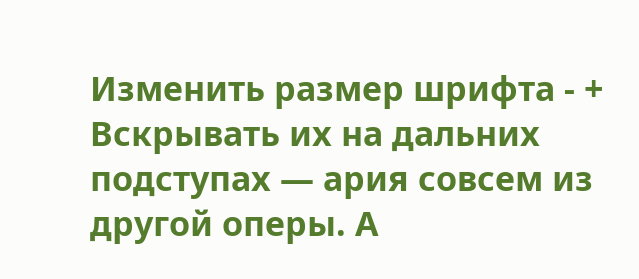Изменить размер шрифта - +
Вскрывать их на дальних подступах — ария совсем из другой оперы. А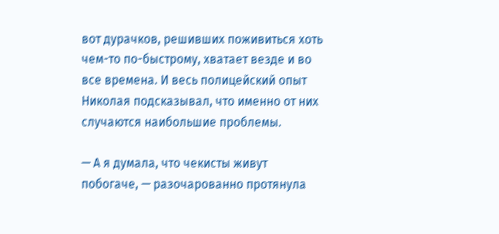вот дурачков, решивших поживиться хоть чем-то по-быстрому, хватает везде и во все времена. И весь полицейский опыт Николая подсказывал, что именно от них случаются наибольшие проблемы.

— А я думала, что чекисты живут побогаче, — разочарованно протянула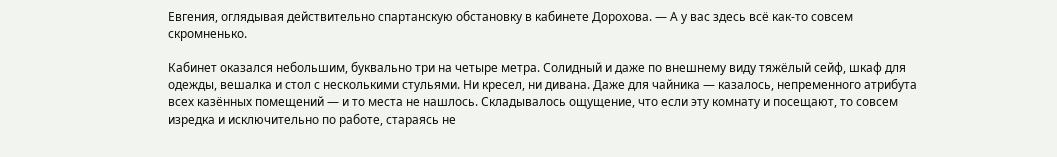Евгения, оглядывая действительно спартанскую обстановку в кабинете Дорохова. — А у вас здесь всё как-то совсем скромненько.

Кабинет оказался небольшим, буквально три на четыре метра. Солидный и даже по внешнему виду тяжёлый сейф, шкаф для одежды, вешалка и стол с несколькими стульями. Ни кресел, ни дивана. Даже для чайника — казалось, непременного атрибута всех казённых помещений — и то места не нашлось. Складывалось ощущение, что если эту комнату и посещают, то совсем изредка и исключительно по работе, стараясь не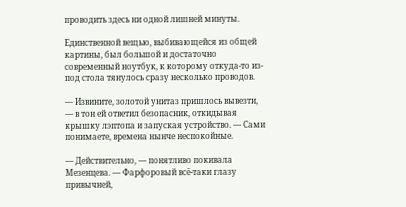проводить здесь ни одной лишней минуты.

Единственной вещью, выбивающейся из общей картины, был большой и достаточно современный ноутбук, к которому откуда-то из-под стола тянулось сразу несколько проводов.

— Извините, золотой унитаз пришлось вывезти, — в тон ей ответил безопасник, откидывая крышку лэптопа и запуская устройство. — Сами понимаете, времена нынче неспокойные.

— Действительно, — понятливо покивала Мезенцева. — Фарфоровый всё-таки глазу привычней,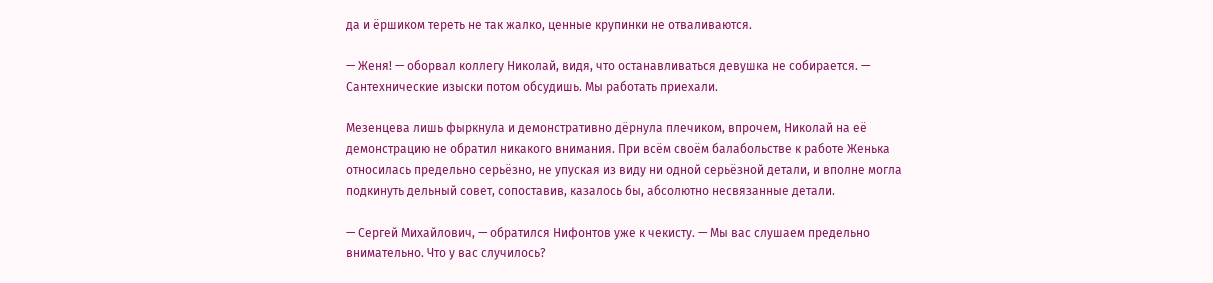да и ёршиком тереть не так жалко, ценные крупинки не отваливаются.

— Женя! — оборвал коллегу Николай, видя, что останавливаться девушка не собирается. — Сантехнические изыски потом обсудишь. Мы работать приехали.

Мезенцева лишь фыркнула и демонстративно дёрнула плечиком, впрочем, Николай на её демонстрацию не обратил никакого внимания. При всём своём балабольстве к работе Женька относилась предельно серьёзно, не упуская из виду ни одной серьёзной детали, и вполне могла подкинуть дельный совет, сопоставив, казалось бы, абсолютно несвязанные детали.

— Сергей Михайлович, — обратился Нифонтов уже к чекисту. — Мы вас слушаем предельно внимательно. Что у вас случилось?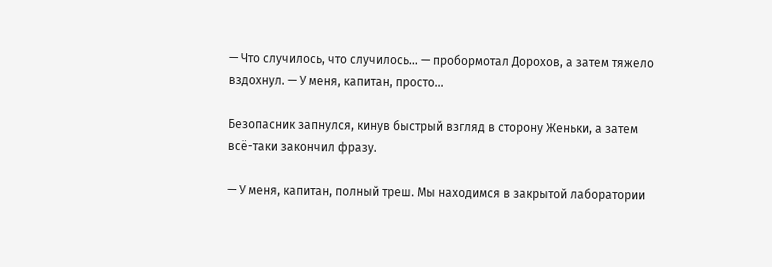— Что случилось, что случилось… — пробормотал Дорохов, а затем тяжело вздохнул. — У меня, капитан, просто…

Безопасник запнулся, кинув быстрый взгляд в сторону Женьки, а затем всё-таки закончил фразу.

— У меня, капитан, полный треш. Мы находимся в закрытой лаборатории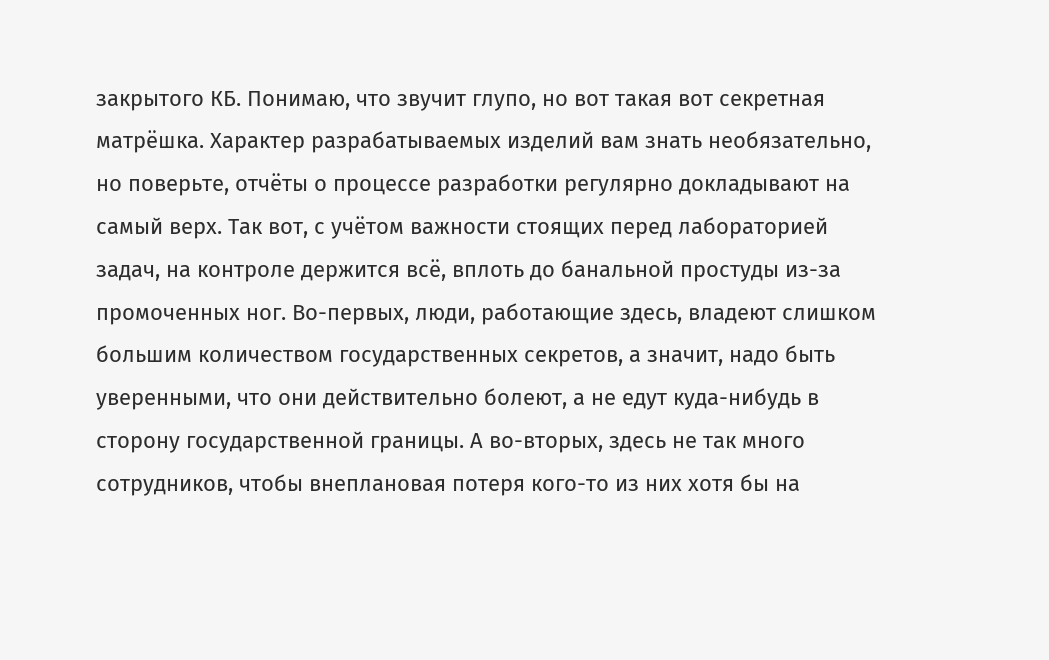закрытого КБ. Понимаю, что звучит глупо, но вот такая вот секретная матрёшка. Характер разрабатываемых изделий вам знать необязательно, но поверьте, отчёты о процессе разработки регулярно докладывают на самый верх. Так вот, с учётом важности стоящих перед лабораторией задач, на контроле держится всё, вплоть до банальной простуды из-за промоченных ног. Во-первых, люди, работающие здесь, владеют слишком большим количеством государственных секретов, а значит, надо быть уверенными, что они действительно болеют, а не едут куда-нибудь в сторону государственной границы. А во-вторых, здесь не так много сотрудников, чтобы внеплановая потеря кого-то из них хотя бы на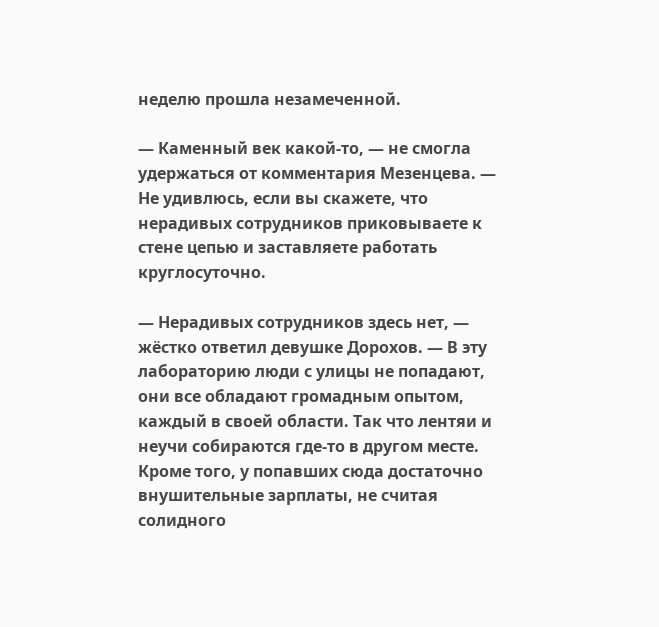неделю прошла незамеченной.

— Каменный век какой-то, — не смогла удержаться от комментария Мезенцева. — Не удивлюсь, если вы скажете, что нерадивых сотрудников приковываете к стене цепью и заставляете работать круглосуточно.

— Нерадивых сотрудников здесь нет, — жёстко ответил девушке Дорохов. — В эту лабораторию люди с улицы не попадают, они все обладают громадным опытом, каждый в своей области. Так что лентяи и неучи собираются где-то в другом месте. Кроме того, у попавших сюда достаточно внушительные зарплаты, не считая солидного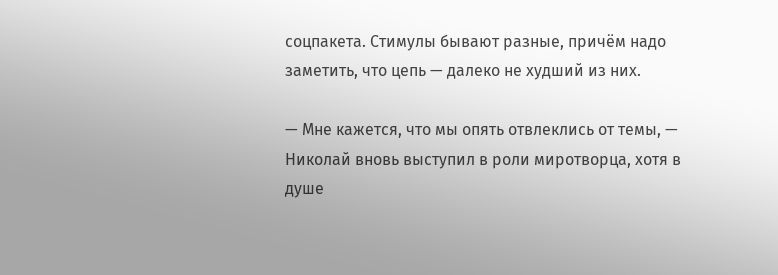соцпакета. Стимулы бывают разные, причём надо заметить, что цепь — далеко не худший из них.

— Мне кажется, что мы опять отвлеклись от темы, — Николай вновь выступил в роли миротворца, хотя в душе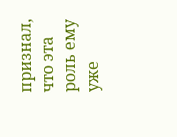признал, что эта роль ему уже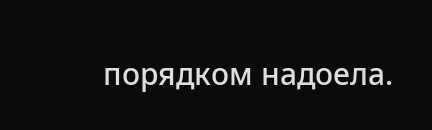порядком надоела.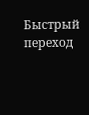Быстрый переход